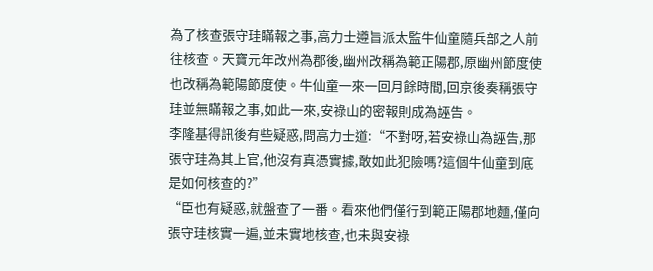為了核查張守珪瞞報之事,高力士遵旨派太監牛仙童隨兵部之人前往核查。天寶元年改州為郡後,幽州改稱為範正陽郡,原幽州節度使也改稱為範陽節度使。牛仙童一來一回月餘時間,回京後奏稱張守珪並無瞞報之事,如此一來,安祿山的密報則成為誣告。
李隆基得訊後有些疑惑,問高力士道:“不對呀,若安祿山為誣告,那張守珪為其上官,他沒有真憑實據,敢如此犯險嗎?這個牛仙童到底是如何核查的?”
“臣也有疑惑,就盤查了一番。看來他們僅行到範正陽郡地麵,僅向張守珪核實一遍,並未實地核查,也未與安祿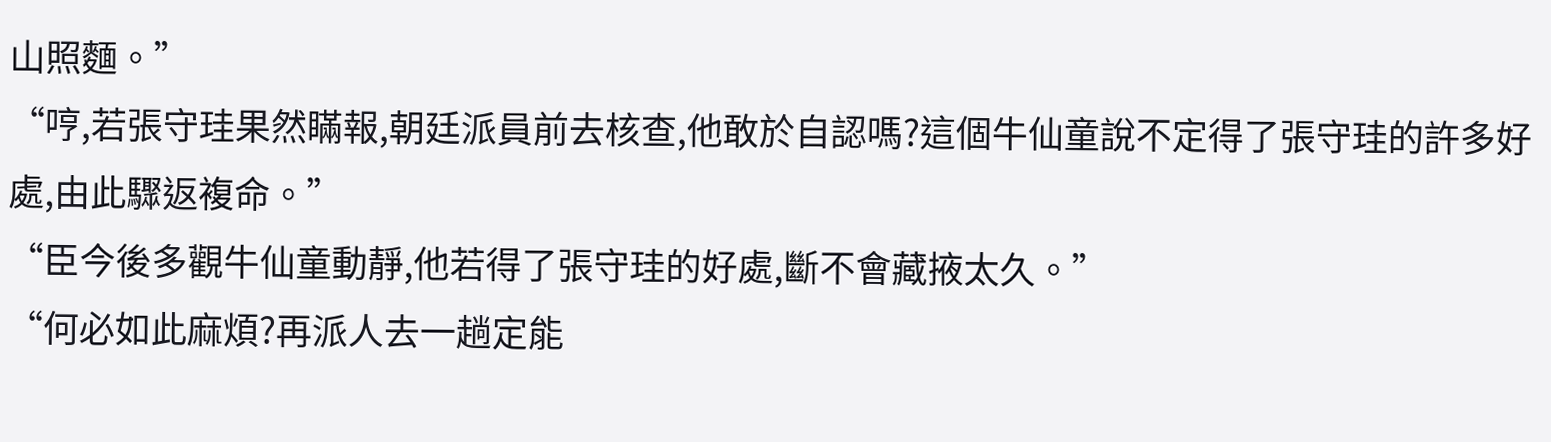山照麵。”
“哼,若張守珪果然瞞報,朝廷派員前去核查,他敢於自認嗎?這個牛仙童說不定得了張守珪的許多好處,由此驟返複命。”
“臣今後多觀牛仙童動靜,他若得了張守珪的好處,斷不會藏掖太久。”
“何必如此麻煩?再派人去一趟定能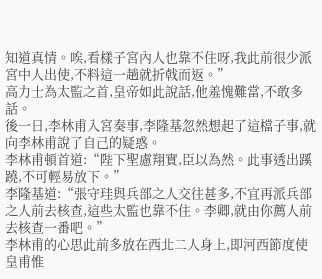知道真情。唉,看樣子宮內人也靠不住呀,我此前很少派宮中人出使,不料這一趟就折戟而返。”
高力士為太監之首,皇帝如此說話,他羞愧難當,不敢多話。
後一日,李林甫入宮奏事,李隆基忽然想起了這檔子事,就向李林甫說了自己的疑惑。
李林甫頓首道:“陛下聖慮翔實,臣以為然。此事透出蹊蹺,不可輕易放下。”
李隆基道:“張守珪與兵部之人交往甚多,不宜再派兵部之人前去核查,這些太監也靠不住。李卿,就由你薦人前去核查一番吧。”
李林甫的心思此前多放在西北二人身上,即河西節度使皇甫惟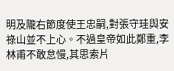明及隴右節度使王忠嗣,對張守珪與安祿山並不上心。不過皇帝如此鄭重,李林甫不敢怠慢,其思索片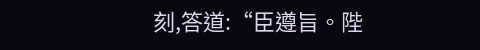刻,答道:“臣遵旨。陛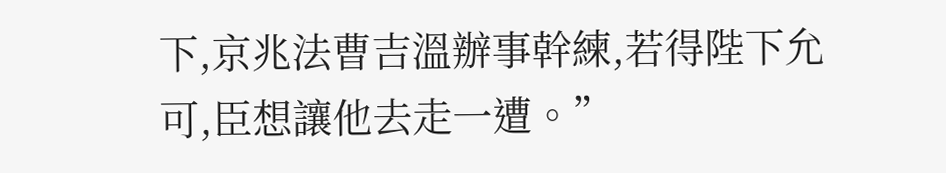下,京兆法曹吉溫辦事幹練,若得陛下允可,臣想讓他去走一遭。”